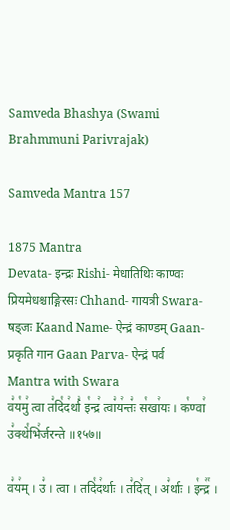Samveda Bhashya (Swami Brahmmuni Parivrajak)

Samveda Mantra 157

1875 Mantra
Devata- इन्द्रः Rishi- मेधातिथिः काण्वः प्रियमेधश्चाङ्गिरसः Chhand- गायत्री Swara- षड्जः Kaand Name- ऐन्द्रं काण्डम् Gaan- प्रकृति गान Gaan Parva- ऐन्द्रं पर्व
Mantra with Swara
व꣣य꣡मु꣢ त्वा त꣣दि꣡द꣢र्था꣣ इ꣡न्द्र꣢ त्वा꣣य꣢न्तः꣣ स꣡खा꣢यः । क꣡ण्वा꣢ उ꣣क्थे꣡भि꣢र्जरन्ते ॥१५७॥

व꣣य꣢म् । उ꣣ । त्वा । तदि꣡द꣢र्थाः । त꣣दि꣢त् । अ꣣र्थाः । इ꣡न्द्र꣢꣯ ।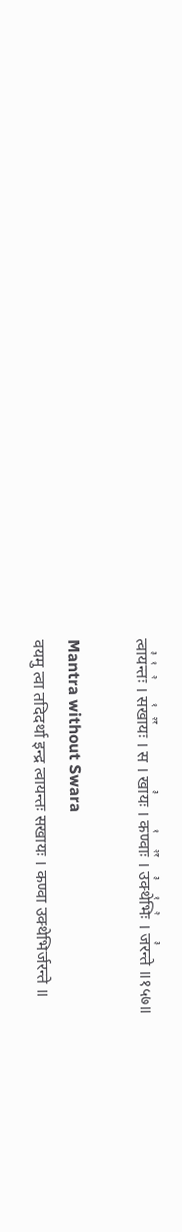त्वा꣣य꣡न्तः꣢ । स꣡खा꣢꣯यः । स । खा꣣यः । क꣡ण्वाः꣢꣯ । उ꣣क्थे꣡भिः꣢ । ज꣣रन्ते ॥१५७॥

Mantra without Swara
वयमु त्वा तदिदर्था इन्द्र त्वायन्तः सखायः । कण्वा उक्थेभिर्जरन्ते ॥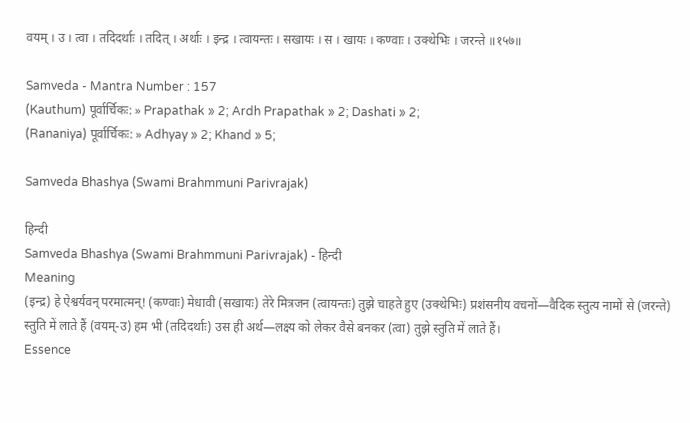वयम् । उ । त्वा । तदिदर्थाः । तदित् । अर्थाः । इन्द्र । त्वायन्तः । सखायः । स । खायः । कण्वाः । उक्थेभिः । जरन्ते ॥१५७॥

Samveda - Mantra Number : 157
(Kauthum) पूर्वार्चिकः: » Prapathak » 2; Ardh Prapathak » 2; Dashati » 2;
(Rananiya) पूर्वार्चिकः: » Adhyay » 2; Khand » 5;

Samveda Bhashya (Swami Brahmmuni Parivrajak)

हिन्दी
Samveda Bhashya (Swami Brahmmuni Parivrajak) - हिन्दी
Meaning
(इन्द्र) हे ऐश्वर्यवन् परमात्मन्! (कण्वाः) मेधावी (सखायः) तेरे मित्रजन (त्वायन्तः) तुझे चाहते हुए (उक्थेभिः) प्रशंसनीय वचनों—वैदिक स्तुत्य नामों से (जरन्ते) स्तुति में लाते हैं (वयम्-उ) हम भी (तदिदर्थाः) उस ही अर्थ—लक्ष्य को लेकर वैसे बनकर (त्वा) तुझे स्तुति में लाते हैं।
Essence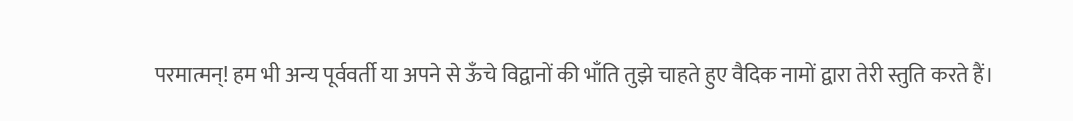परमात्मन्! हम भी अन्य पूर्ववर्ती या अपने से ऊँचे विद्वानों की भाँति तुझे चाहते हुए वैदिक नामों द्वारा तेरी स्तुति करते हैं।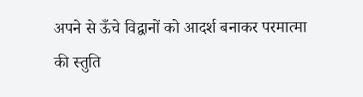अपने से ऊँचे विद्वानों को आदर्श बनाकर परमात्मा की स्तुति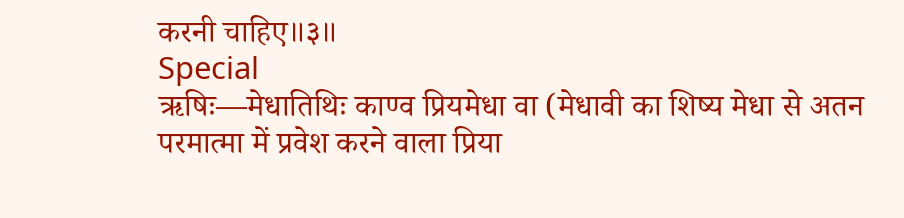करनी चाहिए॥३॥
Special
ऋषिः—मेधातिथिः काण्व प्रियमेधा वा (मेधावी का शिष्य मेधा से अतन परमात्मा में प्रवेश करने वाला प्रिया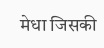मेधा जिसकी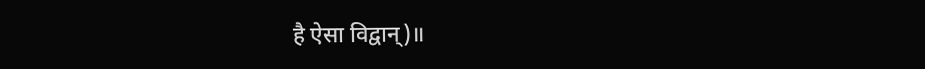है ऐसा विद्वान्)॥